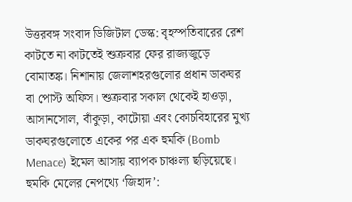উত্তরবঙ্গ সংবাদ ডিজিটাল ডেস্ক: বৃহস্পতিবারের রেশ কাটতে না কাটতেই শুক্রবার ফের রাজ্যজুড়ে বোমাতঙ্ক। নিশানায় জেলাশহরগুলোর প্রধান ডাকঘর বা পোস্ট অফিস। শুক্রবার সকাল থেকেই হাওড়া, আসানসোল, বাঁকুড়া, কাটোয়া এবং কোচবিহারের মুখ্য ডাকঘরগুলোতে একের পর এক হুমকি (Bomb Menace) ইমেল আসায় ব্যাপক চাঞ্চল্য ছড়িয়েছে।
হুমকি মেলের নেপথ্যে ‘জিহাদ’: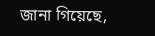জানা গিয়েছে,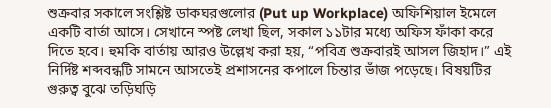শুক্রবার সকালে সংশ্লিষ্ট ডাকঘরগুলোর (Put up Workplace) অফিশিয়াল ইমেলে একটি বার্তা আসে। সেখানে স্পষ্ট লেখা ছিল, সকাল ১১টার মধ্যে অফিস ফাঁকা করে দিতে হবে। হুমকি বার্তায় আরও উল্লেখ করা হয়, “পবিত্র শুক্রবারই আসল জিহাদ।” এই নির্দিষ্ট শব্দবন্ধটি সামনে আসতেই প্রশাসনের কপালে চিন্তার ভাঁজ পড়েছে। বিষয়টির গুরুত্ব বুঝে তড়িঘড়ি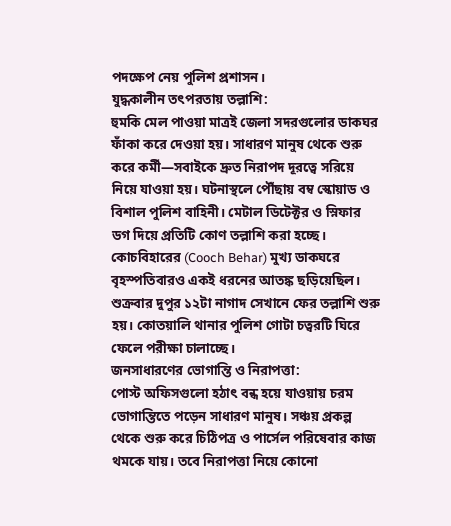পদক্ষেপ নেয় পুলিশ প্রশাসন।
যুদ্ধকালীন তৎপরতায় তল্লাশি:
হুমকি মেল পাওয়া মাত্রই জেলা সদরগুলোর ডাকঘর ফাঁকা করে দেওয়া হয়। সাধারণ মানুষ থেকে শুরু করে কর্মী—সবাইকে দ্রুত নিরাপদ দূরত্বে সরিয়ে নিয়ে যাওয়া হয়। ঘটনাস্থলে পৌঁছায় বম্ব স্কোয়াড ও বিশাল পুলিশ বাহিনী। মেটাল ডিটেক্টর ও স্নিফার ডগ দিয়ে প্রতিটি কোণ তল্লাশি করা হচ্ছে। কোচবিহারের (Cooch Behar) মুখ্য ডাকঘরে বৃহস্পতিবারও একই ধরনের আতঙ্ক ছড়িয়েছিল। শুক্রবার দুপুর ১২টা নাগাদ সেখানে ফের তল্লাশি শুরু হয়। কোতয়ালি থানার পুলিশ গোটা চত্বরটি ঘিরে ফেলে পরীক্ষা চালাচ্ছে।
জনসাধারণের ভোগান্তি ও নিরাপত্তা:
পোস্ট অফিসগুলো হঠাৎ বন্ধ হয়ে যাওয়ায় চরম ভোগান্তিতে পড়েন সাধারণ মানুষ। সঞ্চয় প্রকল্প থেকে শুরু করে চিঠিপত্র ও পার্সেল পরিষেবার কাজ থমকে যায়। তবে নিরাপত্তা নিয়ে কোনো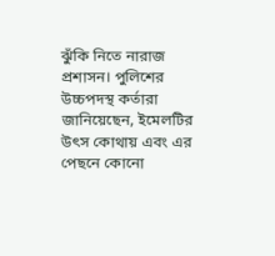ঝুঁকি নিতে নারাজ প্রশাসন। পুলিশের উচ্চপদস্থ কর্তারা জানিয়েছেন, ইমেলটির উৎস কোথায় এবং এর পেছনে কোনো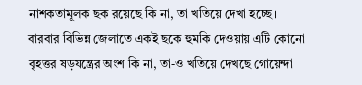নাশকতামূলক ছক রয়েছে কি না, তা খতিয়ে দেখা হচ্ছে। বারবার বিভিন্ন জেলাতে একই ছকে হুমকি দেওয়ায় এটি কোনো বৃহত্তর ষড়যন্ত্রের অংশ কি না, তা-ও খতিয়ে দেখছে গোয়েন্দা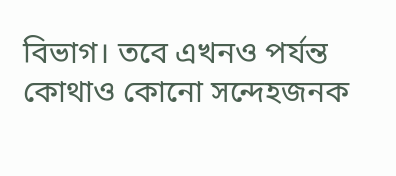বিভাগ। তবে এখনও পর্যন্ত কোথাও কোনো সন্দেহজনক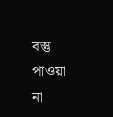বস্তু পাওয়া না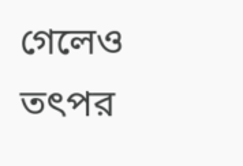গেলেও তৎপর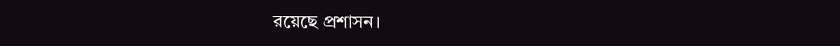রয়েছে প্রশাসন।